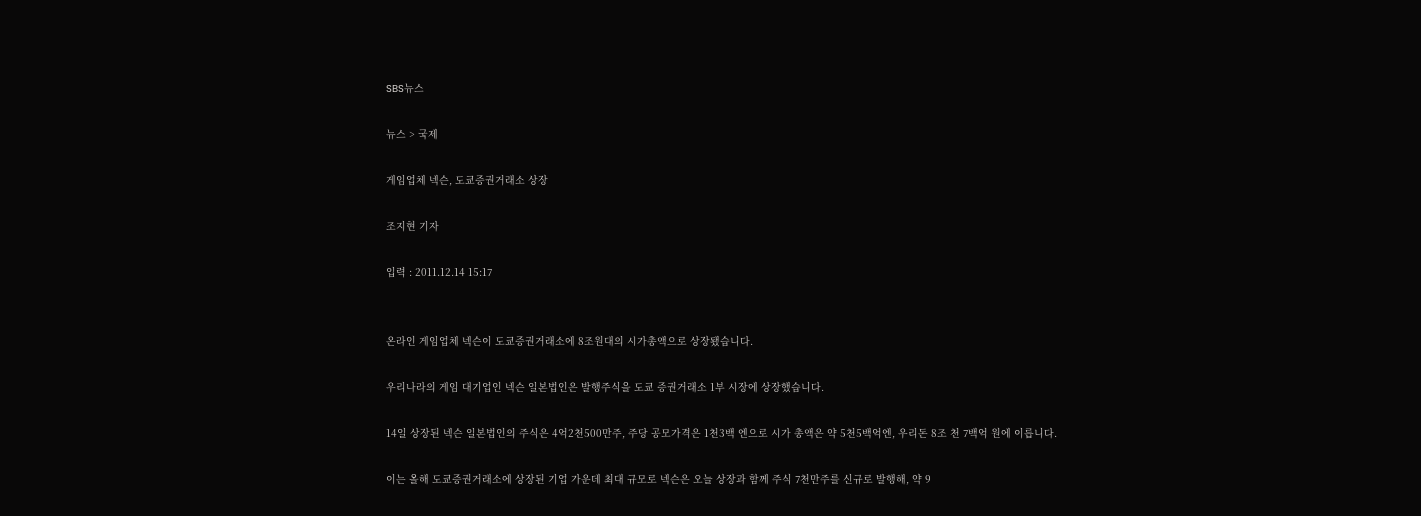SBS뉴스

뉴스 > 국제

게임업체 넥슨, 도쿄증권거래소 상장

조지현 기자

입력 : 2011.12.14 15:17


온라인 게임업체 넥슨이 도쿄증권거래소에 8조원대의 시가총액으로 상장됐습니다.

우리나라의 게임 대기업인 넥슨 일본법인은 발행주식을 도쿄 증권거래소 1부 시장에 상장했습니다.

14일 상장된 넥슨 일본법인의 주식은 4억2천500만주, 주당 공모가격은 1천3백 엔으로 시가 총액은 약 5천5백억엔, 우리돈 8조 천 7백억 원에 이릅니다.

이는 올해 도쿄증권거래소에 상장된 기업 가운데 최대 규모로 넥슨은 오늘 상장과 함께 주식 7천만주를 신규로 발행해, 약 9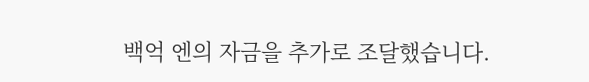백억 엔의 자금을 추가로 조달했습니다.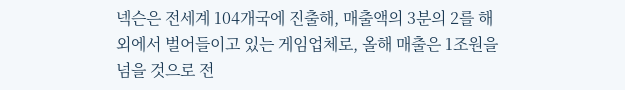넥슨은 전세계 104개국에 진출해, 매출액의 3분의 2를 해외에서 벌어들이고 있는 게임업체로, 올해 매출은 1조원을 넘을 것으로 전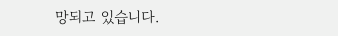망되고 있습니다.